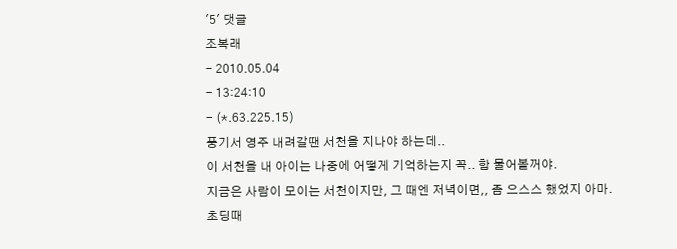'5' 댓글
조복래
- 2010.05.04
- 13:24:10
- (*.63.225.15)
풍기서 영주 내려갈땐 서천을 지나야 하는데..
이 서천을 내 아이는 나중에 어떻게 기억하는지 꼭.. 함 물어볼꺼야.
지금은 사람이 모이는 서천이지만, 그 때엔 저녁이면,, 좀 으스스 했었지 아마.
초딩때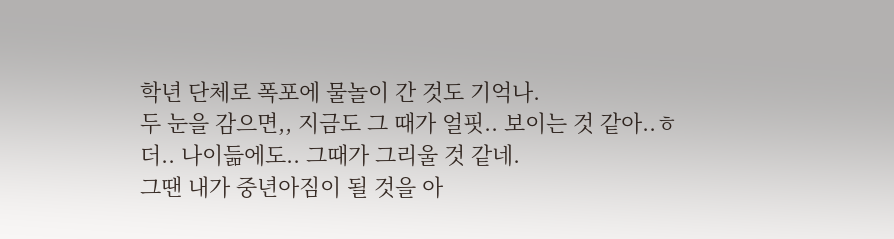학년 단체로 폭포에 물놀이 간 것도 기억나.
두 눈을 감으면,, 지금도 그 때가 얼핏.. 보이는 것 같아..ㅎ
더.. 나이듦에도.. 그때가 그리울 것 같네.
그땐 내가 중년아짐이 될 것을 아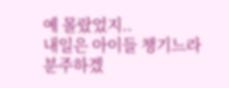예 몰랐었지..
내일은 아이들 챙기느라 분주하겠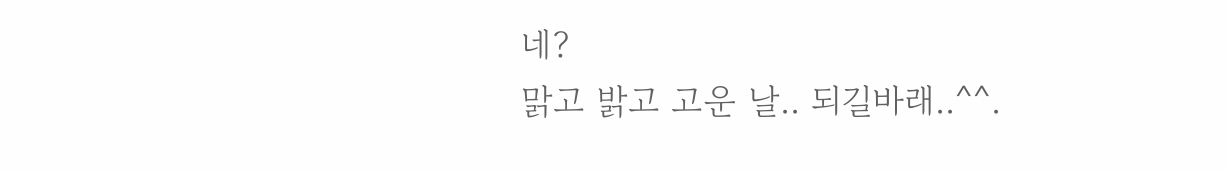네?
맑고 밝고 고운 날.. 되길바래..^^.